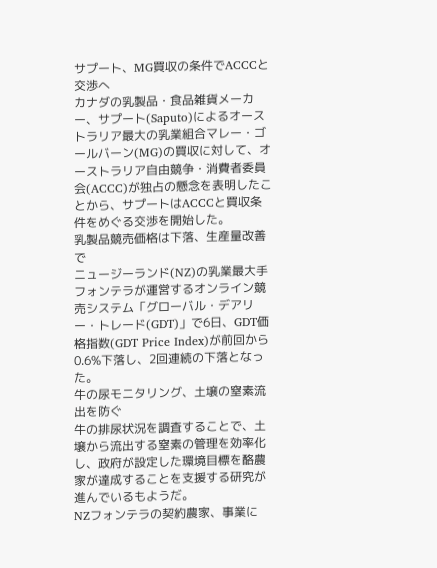サプート、MG買収の条件でACCCと交渉へ
カナダの乳製品・食品雑貨メーカー、サプート(Saputo)によるオーストラリア最大の乳業組合マレー・ゴールバーン(MG)の買収に対して、オーストラリア自由競争・消費者委員会(ACCC)が独占の懸念を表明したことから、サプートはACCCと買収条件をめぐる交渉を開始した。
乳製品競売価格は下落、生産量改善で
ニュージーランド(NZ)の乳業最大手フォンテラが運営するオンライン競売システム「グローバル・デアリー・トレード(GDT)」で6日、GDT価格指数(GDT Price Index)が前回から0.6%下落し、2回連続の下落となった。
牛の尿モニタリング、土壌の窒素流出を防ぐ
牛の排尿状況を調査することで、土壌から流出する窒素の管理を効率化し、政府が設定した環境目標を酪農家が達成することを支援する研究が進んでいるもようだ。
NZフォンテラの契約農家、事業に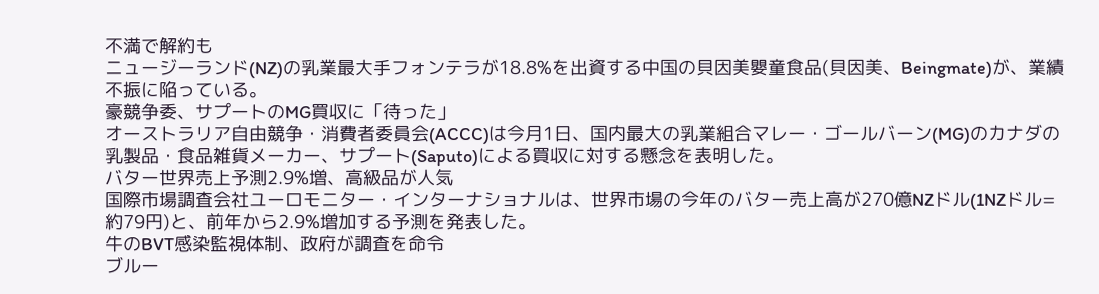不満で解約も
ニュージーランド(NZ)の乳業最大手フォンテラが18.8%を出資する中国の貝因美嬰童食品(貝因美、Beingmate)が、業績不振に陥っている。
豪競争委、サプートのMG買収に「待った」
オーストラリア自由競争・消費者委員会(ACCC)は今月1日、国内最大の乳業組合マレー・ゴールバーン(MG)のカナダの乳製品・食品雑貨メーカー、サプート(Saputo)による買収に対する懸念を表明した。
バター世界売上予測2.9%増、高級品が人気
国際市場調査会社ユーロモニター・インターナショナルは、世界市場の今年のバター売上高が270億NZドル(1NZドル=約79円)と、前年から2.9%増加する予測を発表した。
牛のBVT感染監視体制、政府が調査を命令
ブルー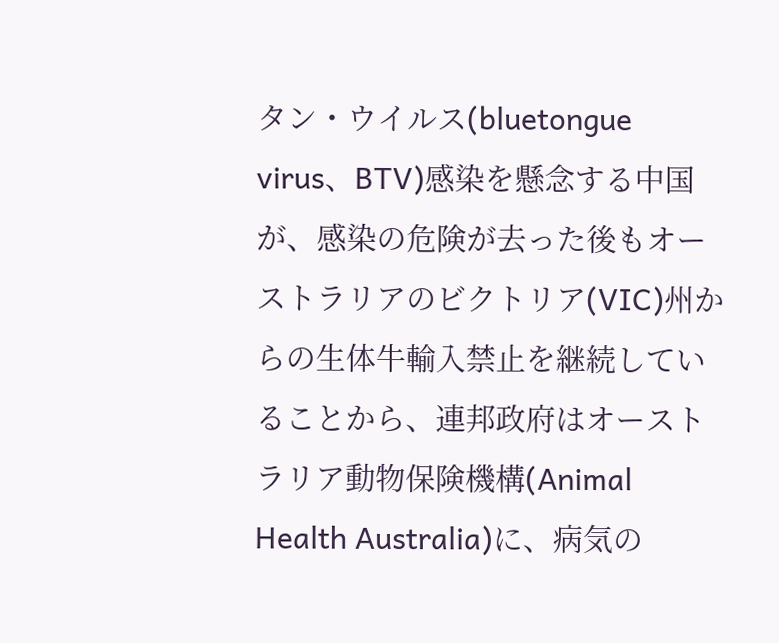タン・ウイルス(bluetongue virus、BTV)感染を懸念する中国が、感染の危険が去った後もオーストラリアのビクトリア(VIC)州からの生体牛輸入禁止を継続していることから、連邦政府はオーストラリア動物保険機構(Animal Health Australia)に、病気の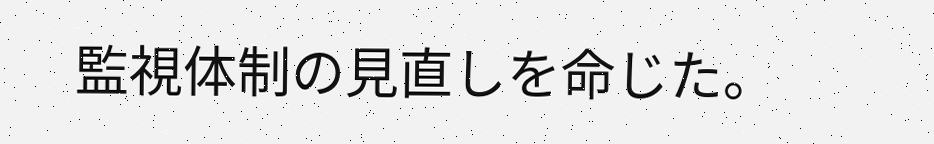監視体制の見直しを命じた。